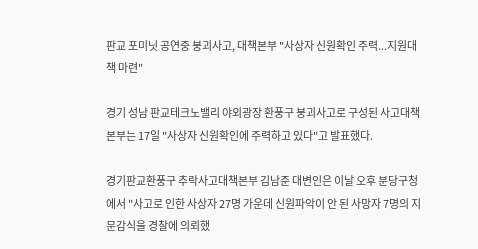판교 포미닛 공연중 붕괴사고, 대책본부 "사상자 신원확인 주력...지원대책 마련"

경기 성남 판교테크노밸리 야외광장 환풍구 붕괴사고로 구성된 사고대책본부는 17일 "사상자 신원확인에 주력하고 있다"고 발표했다.

경기판교환풍구 추락사고대책본부 김남준 대변인은 이날 오후 분당구청에서 "사고로 인한 사상자 27명 가운데 신원파악이 안 된 사망자 7명의 지문감식을 경찰에 의뢰했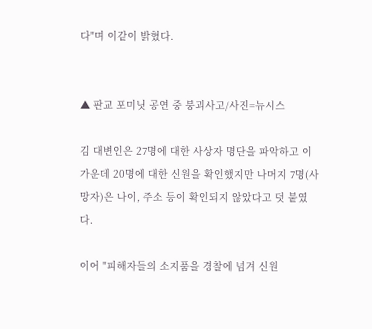다"며 이같이 밝혔다.


▲ 판교 포미닛 공연 중 붕괴사고/사진=뉴시스

김 대변인은 27명에 대한 사상자 명단을 파악하고 이 가운데 20명에 대한 신원을 확인했지만 나머지 7명(사망자)은 나이, 주소 등이 확인되지 않았다고 덧 붙였다.

이어 "피해자들의 소지품을 경찰에 넘겨 신원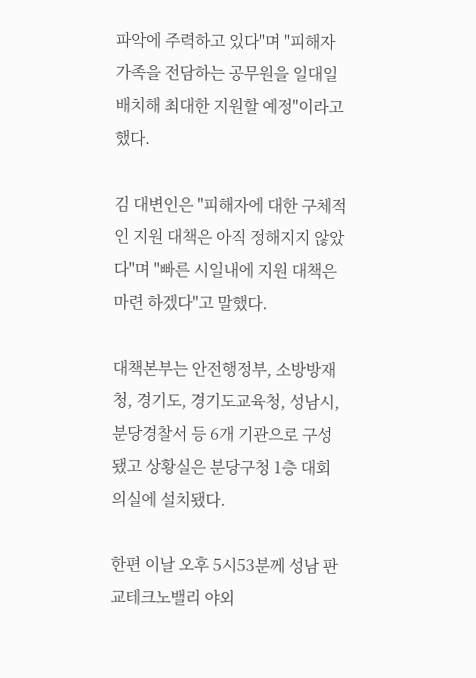파악에 주력하고 있다"며 "피해자 가족을 전담하는 공무원을 일대일 배치해 최대한 지원할 예정"이라고 했다.

김 대변인은 "피해자에 대한 구체적인 지원 대책은 아직 정해지지 않았다"며 "빠른 시일내에 지원 대책은 마련 하겠다"고 말했다.

대책본부는 안전행정부, 소방방재청, 경기도, 경기도교육청, 성남시, 분당경찰서 등 6개 기관으로 구성됐고 상황실은 분당구청 1층 대회의실에 설치됐다.

한편 이날 오후 5시53분께 성남 판교테크노밸리 야외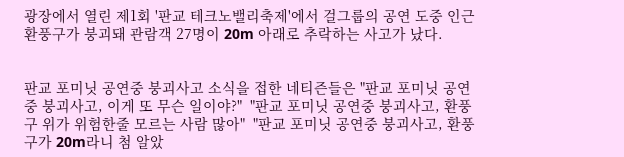광장에서 열린 제1회 '판교 테크노밸리축제'에서 걸그룹의 공연 도중 인근 환풍구가 붕괴돼 관람객 27명이 20m 아래로 추락하는 사고가 났다.


판교 포미닛 공연중 붕괴사고 소식을 접한 네티즌들은 "판교 포미닛 공연중 붕괴사고, 이게 또 무슨 일이야?"  "판교 포미닛 공연중 붕괴사고, 환풍구 위가 위험한줄 모르는 사람 많아"  "판교 포미닛 공연중 붕괴사고, 환풍구가 20m라니 첨 알았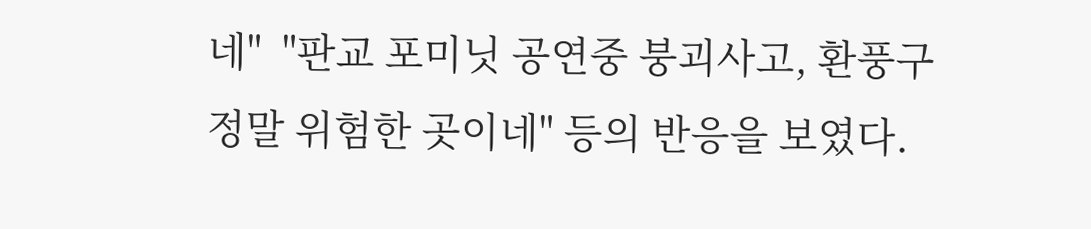네"  "판교 포미닛 공연중 붕괴사고, 환풍구 정말 위험한 곳이네" 등의 반응을 보였다.